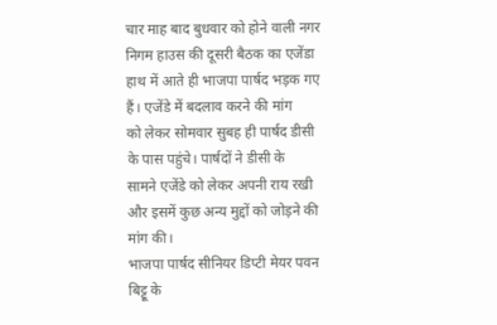चार माह बाद बुधवार को होने वाली नगर निगम हाउस की दूसरी बैठक का एजेंडा
हाथ में आते ही भाजपा पार्षद भड़क गए हैं। एजेंडे में बदलाव करने की मांग
को लेकर सोमवार सुबह ही पार्षद डीसी के पास पहुंचे। पार्षदों ने डीसी के
सामने एजेंडे को लेकर अपनी राय रखी और इसमें कुछ अन्य मुद्दों को जोड़ने की
मांग की।
भाजपा पार्षद सीनियर डिप्टी मेयर पवन बिट्टू के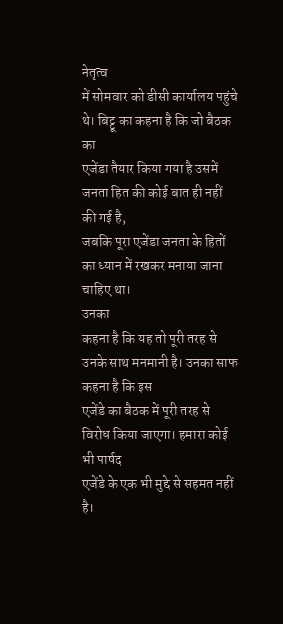नेतृत्व
में सोमवार को डीसी कार्यालय पहुंचे थे। बिट्टू का कहना है कि जो बैठक का
एजेंडा तैयार किया गया है उसमें जनता हित की कोई बात ही नहीं की गई है,
जबकि पूरा एजेंडा जनता के हितों का ध्यान में रखकर मनाया जाना चाहिए था।
उनका
कहना है कि यह तो पूरी तरह से उनके साथ मनमानी है। उनका साफ कहना है कि इस
एजेंडे का बैठक में पूरी तरह से विरोध किया जाएगा। हमारा कोई भी पार्षद
एजेंडे के एक भी मुद्दे से सहमत नहीं है।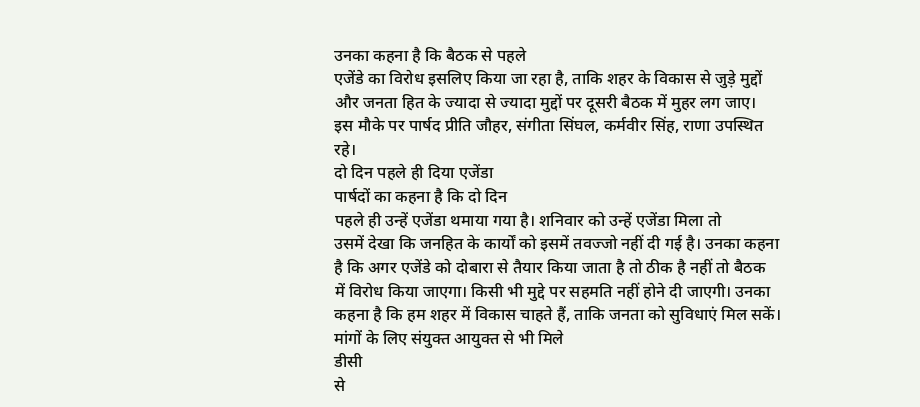उनका कहना है कि बैठक से पहले
एजेंडे का विरोध इसलिए किया जा रहा है, ताकि शहर के विकास से जुड़े मुद्दों
और जनता हित के ज्यादा से ज्यादा मुद्दों पर दूसरी बैठक में मुहर लग जाए।
इस मौके पर पार्षद प्रीति जौहर, संगीता सिंघल, कर्मवीर सिंह, राणा उपस्थित
रहे।
दो दिन पहले ही दिया एजेंडा
पार्षदों का कहना है कि दो दिन
पहले ही उन्हें एजेंडा थमाया गया है। शनिवार को उन्हें एजेंडा मिला तो
उसमें देखा कि जनहित के कार्यों को इसमें तवज्जो नहीं दी गई है। उनका कहना
है कि अगर एजेंडे को दोबारा से तैयार किया जाता है तो ठीक है नहीं तो बैठक
में विरोध किया जाएगा। किसी भी मुद्दे पर सहमति नहीं होने दी जाएगी। उनका
कहना है कि हम शहर में विकास चाहते हैं, ताकि जनता को सुविधाएं मिल सकें।
मांगों के लिए संयुक्त आयुक्त से भी मिले
डीसी
से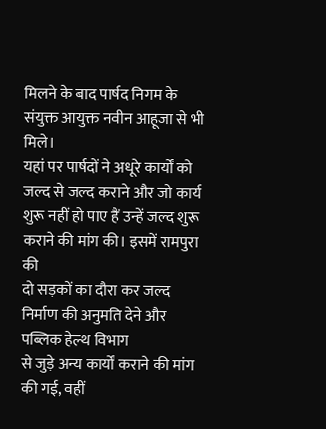मिलने के बाद पार्षद निगम के संयुक्त आयुक्त नवीन आहूजा से भी मिले।
यहां पर पार्षदों ने अधूरे कार्यों को जल्द से जल्द कराने और जो कार्य
शुरू नहीं हो पाए हैं उन्हें जल्द शुरू कराने की मांग की। इसमें रामपुरा की
दो सड़कों का दौरा कर जल्द निर्माण की अनुमति देने और पब्लिक हेल्थ विभाग
से जुड़े अन्य कार्यों कराने की मांग की गई, वहीं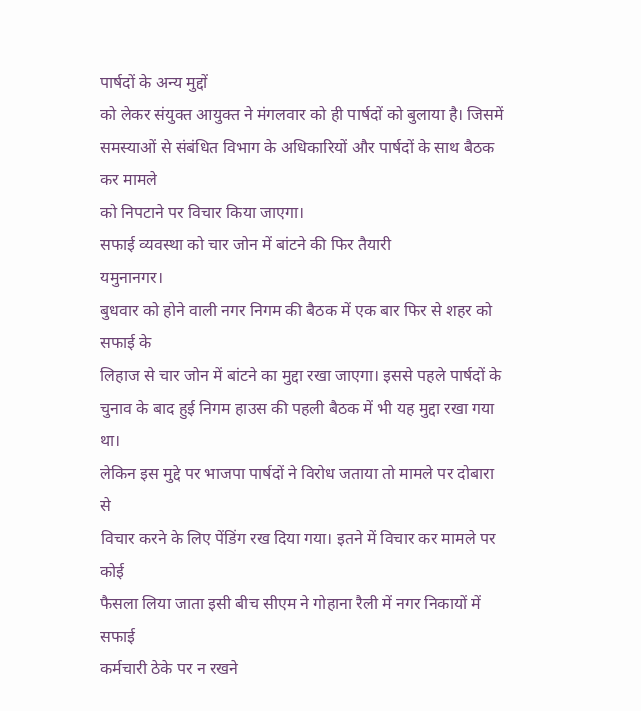पार्षदों के अन्य मुद्दों
को लेकर संयुक्त आयुक्त ने मंगलवार को ही पार्षदों को बुलाया है। जिसमें
समस्याओं से संबंधित विभाग के अधिकारियों और पार्षदों के साथ बैठक कर मामले
को निपटाने पर विचार किया जाएगा।
सफाई व्यवस्था को चार जोन में बांटने की फिर तैयारी
यमुनानगर।
बुधवार को होने वाली नगर निगम की बैठक में एक बार फिर से शहर को सफाई के
लिहाज से चार जोन में बांटने का मुद्दा रखा जाएगा। इससे पहले पार्षदों के
चुनाव के बाद हुई निगम हाउस की पहली बैठक में भी यह मुद्दा रखा गया था।
लेकिन इस मुद्दे पर भाजपा पार्षदों ने विरोध जताया तो मामले पर दोबारा से
विचार करने के लिए पेंडिंग रख दिया गया। इतने में विचार कर मामले पर कोई
फैसला लिया जाता इसी बीच सीएम ने गोहाना रैली में नगर निकायों में सफाई
कर्मचारी ठेके पर न रखने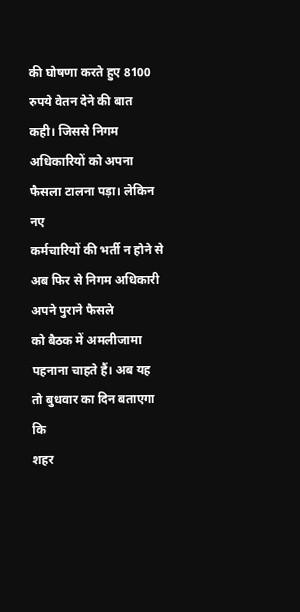की घोषणा करते हुए 8100 रुपये वेतन देने की बात
कही। जिससे निगम अधिकारियों को अपना फैसला टालना पड़ा। लेकिन नए
कर्मचारियों की भर्ती न होने से अब फिर से निगम अधिकारी अपने पुराने फैसले
को बैठक में अमलीजामा पहनाना चाहते हैं। अब यह तो बुधवार का दिन बताएगा कि
शहर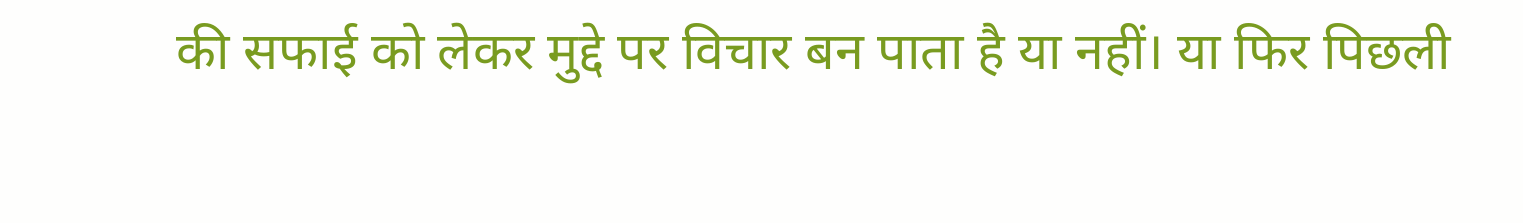की सफाई को लेकर मुद्दे पर विचार बन पाता है या नहीं। या फिर पिछली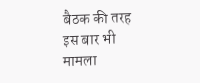बैठक की तरह इस बार भी मामला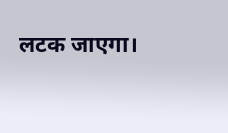लटक जाएगा।